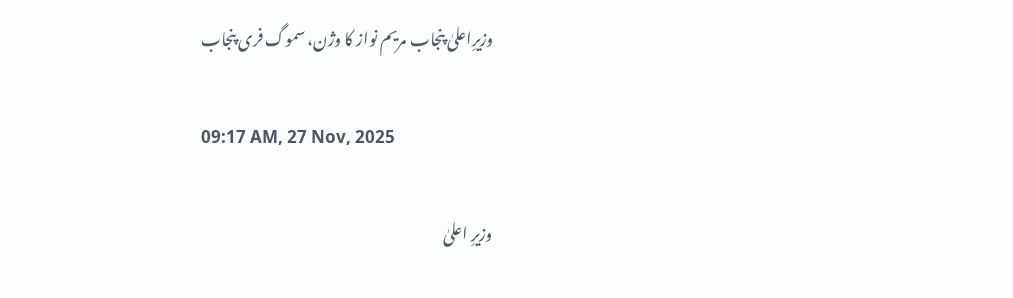وزیرِاعلیٰ پنجاب مریم نواز کا وژن، سموگ فری پنجاب

09:17 AM, 27 Nov, 2025

وزیرِ اعلیٰ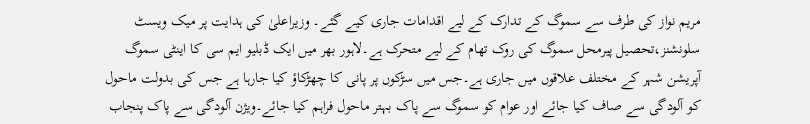مریم نواز کی طرف سے سموگ کے تدارک کے لیے اقدامات جاری کیے گئے۔ وزیراعلیٰ کی ہدایت پر میک ویسٹ سلونشنز،تحصیل پیرمحل سموگ کی روک تھام کے لیے متحرک ہے۔لاہور بھر میں ایک ڈبلیو ایم سی کا اینٹی سموگ آپریشن شہر کے مختلف علاقوں میں جاری ہے۔جس میں سڑکوں پر پانی کا چھڑکاؤ کیا جارہا ہے جس کی بدولت ماحول کو آلودگی سے صاف کیا جائے اور عوام کو سموگ سے پاک بہتر ماحول فراہم کیا جائے۔ویژن آلودگی سے پاک پنجاب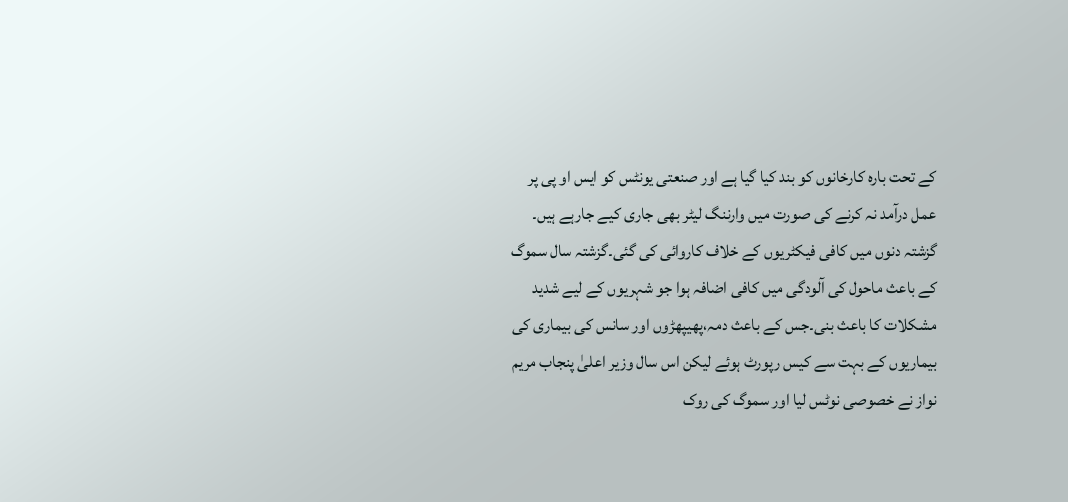کے تحت بارہ کارخانوں کو بند کیا گیا ہے اور صنعتی یونٹس کو ایس او پی پر عمل درآمد نہ کرنے کی صورت میں وارننگ لیٹر بھی جاری کیے جارہے ہیں۔
گزشتہ دنوں میں کافی فیکٹریوں کے خلاف کاروائی کی گئی۔گزشتہ سال سموگ کے باعث ماحول کی آلودگی میں کافی اضافہ ہوا جو شہریوں کے لیے شدید مشکلات کا باعث بنی۔جس کے باعث دمہ،پھیپھڑوں اور سانس کی بیماری کی بیماریوں کے بہت سے کیس رپورٹ ہوئے لیکن اس سال وزیر اعلیٰ پنجاب مریم نواز نے خصوصی نوٹس لیا اور سموگ کی روک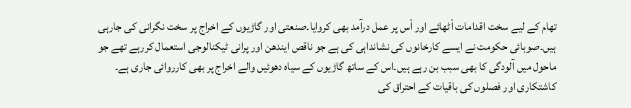تھام کے لیے سخت اقدامات اْٹھائے اور اْس پر عمل درآمد بھی کروایا۔صنعتی اور گاڑیوں کے اخراج پر سخت نگرانی کی جارہی ہیں۔صوبائی حکومت نے ایسے کارخانوں کی نشانداہی کی ہے جو ناقص ایندھن اور پرانی ٹیکنالوجی استعمال کررہے تھے جو ماحول میں آلودگی کا بھی سبب بن رہے ہیں۔اس کے ساتھ گاڑیوں کے سیاہ دھوئیں والے اخراج پر بھی کارروائی جاری ہے۔
کاشتکاری اور فصلوں کی باقیات کے احتراق کی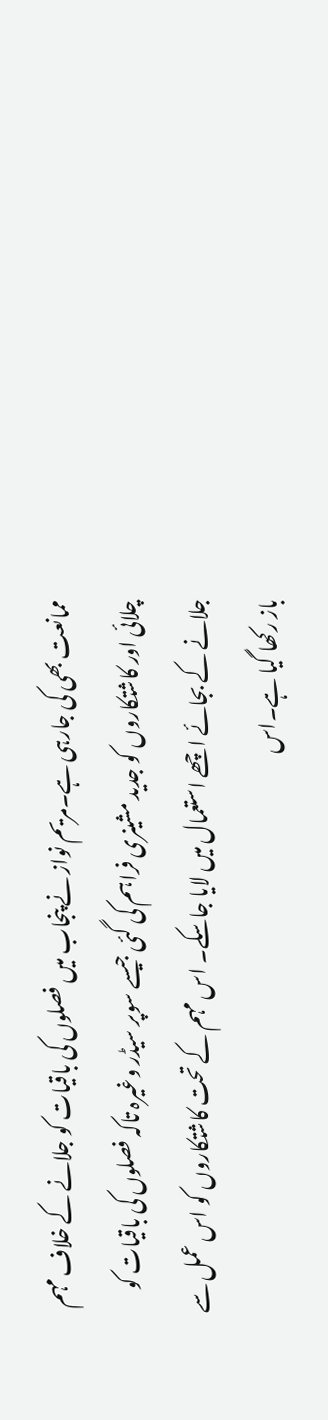ممانعت بھی کی جارہی ہے۔مریم نواز نے پنجاب میں فصلوں کی باقیات کو جلانے کے خلاف مہم چلائی اور کاشتکاروں کو جدید مشینری فراہم کی گئی جیسے سوپر سیڈر وغیرہ تاکہ فصلوں کی باقیات کو جلانے کے بجائے اچھے استعمال میں لایا جاسکے۔ اس مہم کے تحت کاشتکاروں کو اس عمل سے باز رکھا گیا ہے۔اس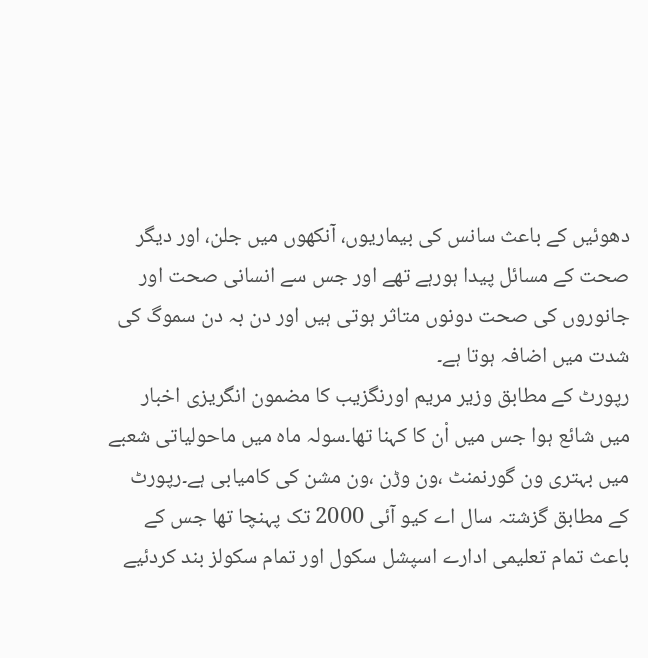دھوئیں کے باعث سانس کی بیماریوں، آنکھوں میں جلن، اور دیگر صحت کے مسائل پیدا ہورہے تھے اور جس سے انسانی صحت اور جانوروں کی صحت دونوں متاثر ہوتی ہیں اور دن بہ دن سموگ کی شدت میں اضافہ ہوتا ہے۔
رپورٹ کے مطابق وزیر مریم اورنگزیب کا مضمون انگریزی اخبار میں شائع ہوا جس میں اْن کا کہنا تھا۔سولہ ماہ میں ماحولیاتی شعبے میں بہتری ون گورنمنٹ ،ون وڑن ،ون مشن کی کامیابی ہے۔رپورٹ کے مطابق گزشتہ سال اے کیو آئی 2000 تک پہنچا تھا جس کے باعث تمام تعلیمی ادارے اسپشل سکول اور تمام سکولز بند کردئیے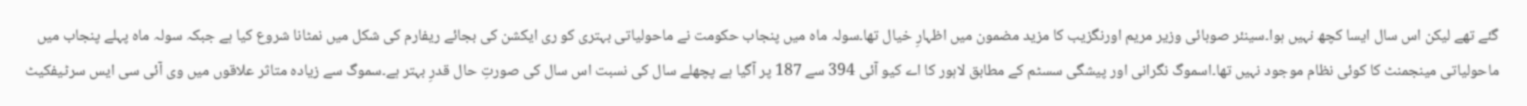گئے تھے لیکن اس سال ایسا کچھ نہیں ہوا۔سینئر صوبائی وزیر مریم اورنگزیب کا مزید مضمون میں اظہارِ خیال تھا۔سولہ ماہ میں پنجاب حکومت نے ماحولیاتی بہتری کو ری ایکشن کی بجائے ریفارم کی شکل میں نمٹانا شروع کیا ہے جبکہ سولہ ماہ پہلے پنجاب میں ماحولیاتی مینجمنٹ کا کوئی نظام موجود نہیں تھا۔اسموگ نگرانی اور پیشگی سسٹم کے مطابق لاہور کا اے کیو آئی 394 سے 187 پر آگیا ہے پچھلے سال کی نسبت اس سال کی صورتِ حال قدرِ بہتر ہے۔سموگ سے زیادہ متاثر علاقوں میں وی آئی سی ایس سرٹیفکیٹ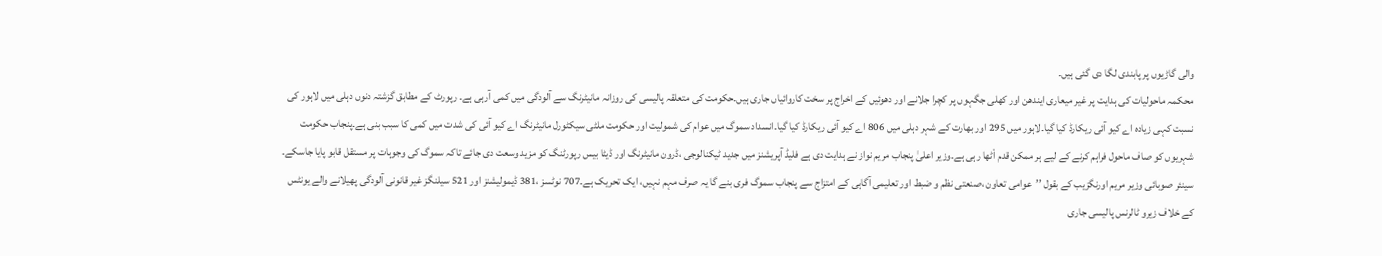والی گاڑیوں پر پابندی لگا دی گئی ہیں۔
محکمہ ماحولیات کی ہدایت پر غیر میعاری ایندھن اور کھلی جگہوں پر کچرا جلانے اور دھوئیں کے اخراج پر سخت کاروائیاں جاری ہیں۔حکومت کی متعلقہ پالیسی کی روزانہ مانیٹرنگ سے آلودگی میں کمی آرہی ہے۔ رپورٹ کے مطابق گزشتہ دنوں دہلی میں لاہور کی نسبت کہی زیادہ اے کیو آئی ریکارڈ کیا گیا۔لاہور میں 295 اور بھارت کے شہر دہلی میں 806 اے کیو آئی ریکارڈ کیا گیا۔انسداد سموگ میں عوام کی شمولیت اور حکومت ملٹی سیکٹورل مانیٹرنگ اے کیو آئی کی شدت میں کمی کا سبب بنی ہے۔پنجاب حکومت شہریوں کو صاف ماحول فراہم کرنے کے لیے ہر ممکن قدم اْٹھا رہی ہے۔وزیر اعلیٰ پنجاب مریم نواز نے ہدایت دی ہے فلیڈ آپریشنز میں جدید ٹیکنالوجی ،ڈرون مانیٹرنگ اور ڈیٹا بیس رپورٹنگ کو مزید وسعت دی جائے تاکہ سموگ کی وجوہات پر مستقل قابو پایا جاسکے۔
سینئر صوبائی وزیر مریم اورنگزیب کے بقول ’’عوامی تعاون ،صنعتی نظم و ضبط اور تعلیمی آگاہی کے امتزاج سے پنجاب سموگ فری بنے گا یہ صرف مہم نہیں، ایک تحریک ہے۔707 نوٹسز ،381 ڈیمولیشنز اور 521 سیلنگز غیر قانونی آلودگی پھیلانے والے یونٹس کے خلاف زیرو ٹالرنس پالیسی جاری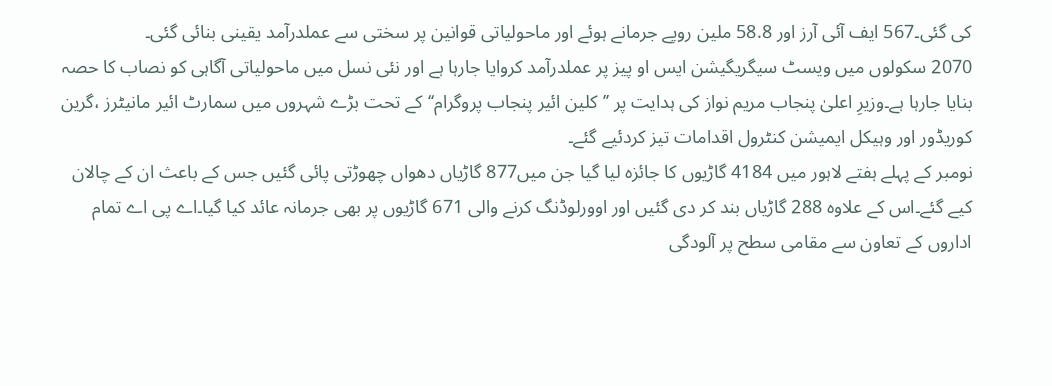کی گئی۔567 ایف آئی آرز اور 58.8 ملین روپے جرمانے ہوئے اور ماحولیاتی قوانین پر سختی سے عملدرآمد یقینی بنائی گئی۔
2070 سکولوں میں ویسٹ سیگریگیشن ایس او پیز پر عملدرآمد کروایا جارہا ہے اور نئی نسل میں ماحولیاتی آگاہی کو نصاب کا حصہ بنایا جارہا ہے۔وزیرِ اعلیٰ پنجاب مریم نواز کی ہدایت پر ’’کلین ائیر پنجاب پروگرام‘‘کے تحت بڑے شہروں میں سمارٹ ائیر مانیٹرز ،گرین کوریڈور اور وہیکل ایمیشن کنٹرول اقدامات تیز کردئیے گئے۔
نومبر کے پہلے ہفتے لاہور میں 4184 گاڑیوں کا جائزہ لیا گیا جن میں877 گاڑیاں دھواں چھوڑتی پائی گئیں جس کے باعث ان کے چالان کیے گئے۔اس کے علاوہ 288 گاڑیاں بند کر دی گئیں اور اوورلوڈنگ کرنے والی 671 گاڑیوں پر بھی جرمانہ عائد کیا گیا۔اے پی اے تمام اداروں کے تعاون سے مقامی سطح پر آلودگی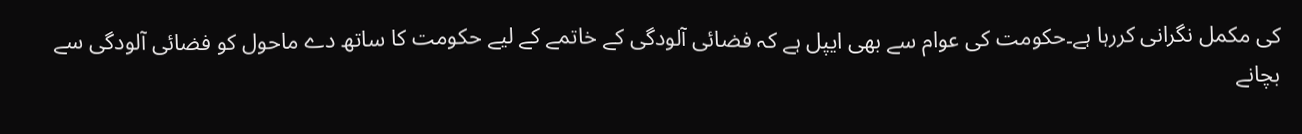کی مکمل نگرانی کررہا ہے۔حکومت کی عوام سے بھی ایپل ہے کہ فضائی آلودگی کے خاتمے کے لیے حکومت کا ساتھ دے ماحول کو فضائی آلودگی سے بچانے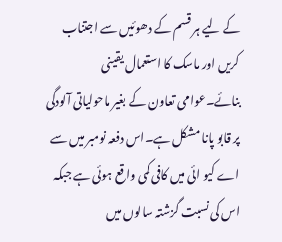کے لیے ہر قسم کے دھوئیں سے اجتناب کریں اور ماسک کا استعمال یقینی بنائے۔عوامی تعاون کے بغیر ماحولیاتی آلودگی پر قابو پانا مشکل ہے۔اس دفعہ نومبر میں سے اے کیو ائی میں کافی کمی واقع ہوئی ہے جبکہ اس کی نسبت گزشتہ سالوں میں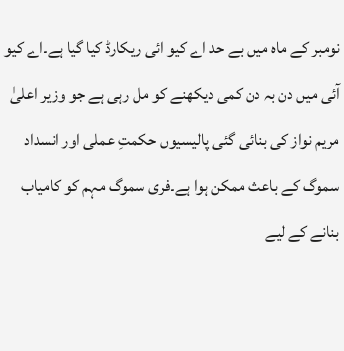نومبر کے ماہ میں بے حد اے کیو ائی ریکارڈ کیا گیا ہے۔اے کیو آئی میں دن بہ دن کمی دیکھنے کو مل رہی ہے جو وزیر اعلیٰ مریم نواز کی بنائی گئی پالیسیوں حکمتِ عملی اور انسداد سموگ کے باعث ممکن ہوا ہے۔فری سموگ مہم کو کامیاب بنانے کے لیے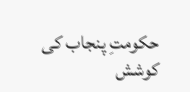حکومتِ پنجاب کی کوشش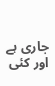جاری ہے اور کئی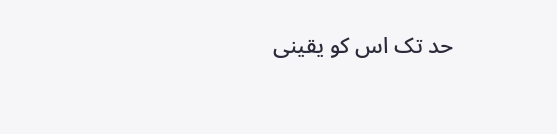حد تک اس کو یقینی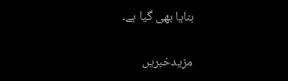بنایا بھی گیا ہے۔

مزیدخبریں